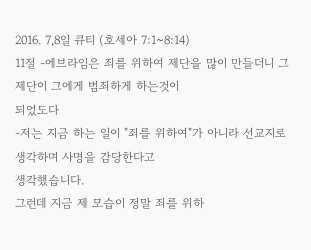2016. 7,8일 큐티 (호세아 7:1~8:14)
11절 -에브라임은 죄를 위하여 제단을 많이 만들더니 그 제단이 그에게 범죄하게 하는것이
되었도다
-저는 지금 하는 일이 "죄를 위하여"가 아니라 선교지로 생각하며 사명을 감당한다고
생각했습니다.
그런데 지금 제 모습이 정말 죄를 위하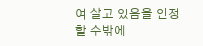여 살고 있음을 인정할 수밖에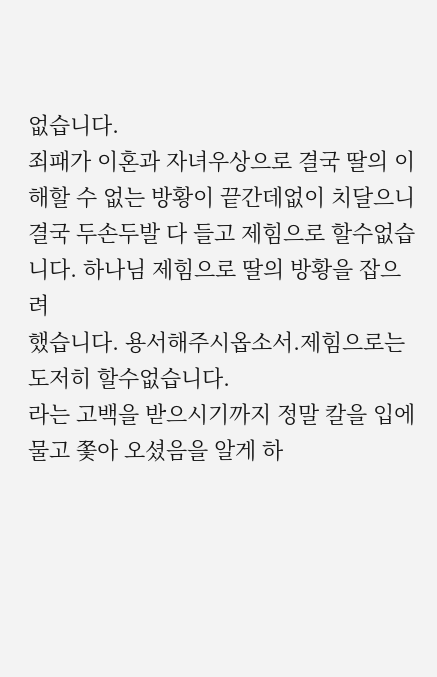없습니다.
죄패가 이혼과 자녀우상으로 결국 딸의 이해할 수 없는 방황이 끝간데없이 치달으니
결국 두손두발 다 들고 제힘으로 할수없습니다. 하나님 제힘으로 딸의 방황을 잡으려
했습니다. 용서해주시옵소서.제힘으로는 도저히 할수없습니다.
라는 고백을 받으시기까지 정말 칼을 입에 물고 쫓아 오셨음을 알게 하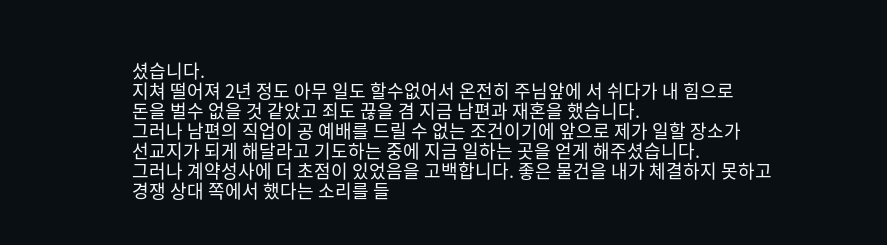셨습니다.
지쳐 떨어져 2년 정도 아무 일도 할수없어서 온전히 주님앞에 서 쉬다가 내 힘으로
돈을 벌수 없을 것 같았고 죄도 끊을 겸 지금 남편과 재혼을 했습니다.
그러나 남편의 직업이 공 예배를 드릴 수 없는 조건이기에 앞으로 제가 일할 장소가
선교지가 되게 해달라고 기도하는 중에 지금 일하는 곳을 얻게 해주셨습니다.
그러나 계약성사에 더 초점이 있었음을 고백합니다. 좋은 물건을 내가 체결하지 못하고
경쟁 상대 쪽에서 했다는 소리를 들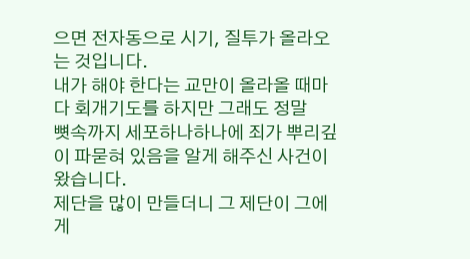으면 전자동으로 시기, 질투가 올라오는 것입니다.
내가 해야 한다는 교만이 올라올 때마다 회개기도를 하지만 그래도 정말
뼛속까지 세포하나하나에 죄가 뿌리깊이 파묻혀 있음을 알게 해주신 사건이 왔습니다.
제단을 많이 만들더니 그 제단이 그에게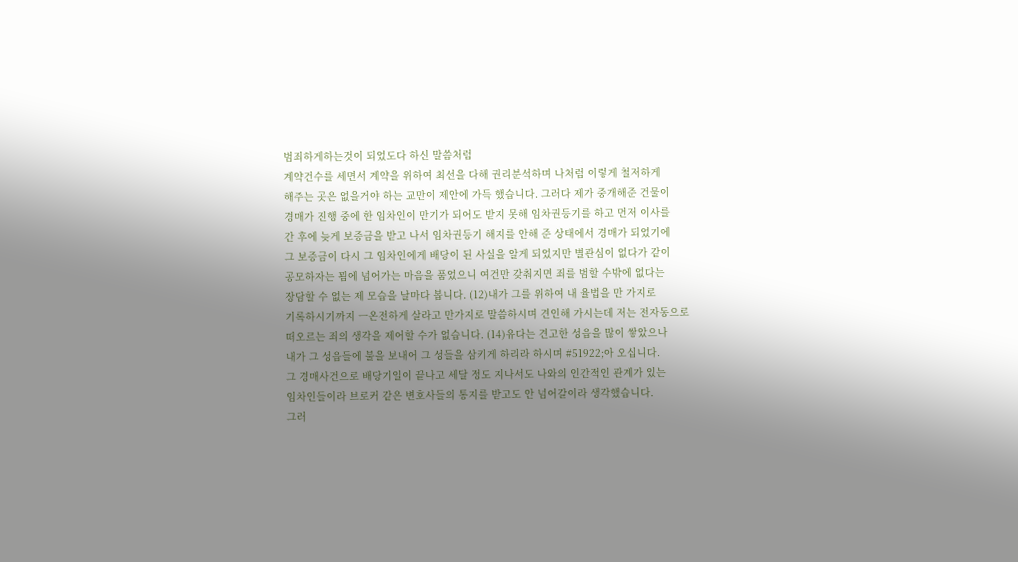범죄하게하는것이 되었도다 하신 말씀처럼
계약건수를 세면서 계약을 위하여 최선을 다해 권리분석하며 나처럼 이렇게 철저하게
해주는 곳은 없을거야 하는 교만이 제안에 가득 했습니다. 그러다 제가 중개해준 건물이
경매가 진행 중에 한 임차인이 만기가 되어도 받지 못해 임차권등기를 하고 먼저 이사를
간 후에 늦게 보증금을 받고 나서 임차권등기 해지를 안해 준 상태에서 경매가 되었기에
그 보증금이 다시 그 임차인에게 배당이 된 사실을 알게 되었지만 별관심이 없다가 같이
공모하자는 꾐에 넘어가는 마음을 품었으니 여건만 갖춰지면 죄를 범할 수밖에 없다는
장담할 수 없는 제 모습을 날마다 봅니다. (12)내가 그를 위하여 내 율법을 만 가지로
기록하시기까지 ㅡ온전하게 살라고 만가지로 말씀하시며 견인해 가시는데 저는 전자동으로
떠오르는 죄의 생각을 제어할 수가 없습니다. (14)유다는 견고한 성읍을 많이 쌓았으나
내가 그 성읍들에 불을 보내어 그 성들을 삼키게 하리라 하시며 #51922;아 오십니다.
그 경매사건으로 배당기일이 끝나고 세달 정도 지나서도 나와의 인간적인 관계가 있는
임차인들이라 브로커 같은 변호사들의 통지를 받고도 안 넘어갈이라 생각했습니다.
그러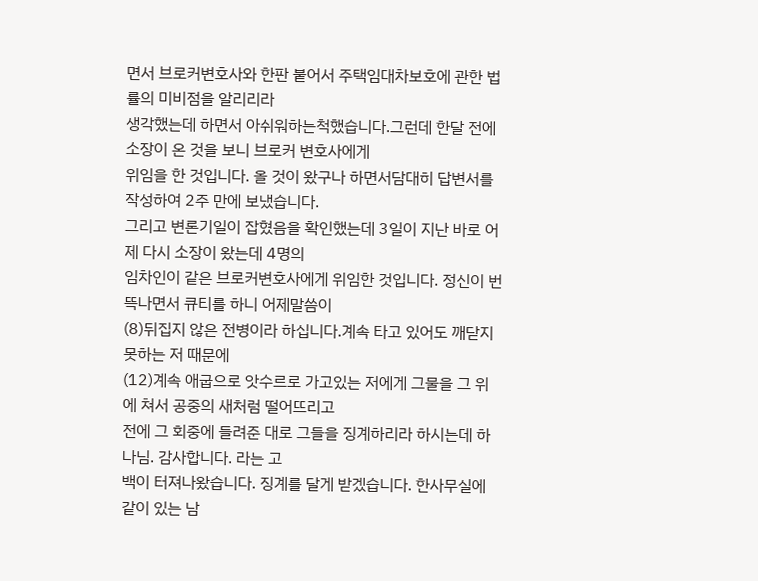면서 브로커변호사와 한판 붙어서 주택임대차보호에 관한 법률의 미비점을 알리리라
생각했는데 하면서 아쉬워하는척했습니다.그런데 한달 전에 소장이 온 것을 보니 브로커 변호사에게
위임을 한 것입니다. 올 것이 왔구나 하면서담대히 답변서를 작성하여 2주 만에 보냈습니다.
그리고 변론기일이 잡혔음을 확인했는데 3일이 지난 바로 어제 다시 소장이 왔는데 4명의
임차인이 같은 브로커변호사에게 위임한 것입니다. 정신이 번뜩나면서 큐티를 하니 어제말씀이
(8)뒤집지 않은 전병이라 하십니다.계속 타고 있어도 깨닫지 못하는 저 때문에
(12)계속 애굽으로 앗수르로 가고있는 저에게 그물을 그 위에 쳐서 공중의 새처럼 떨어뜨리고
전에 그 회중에 들려준 대로 그들을 징계하리라 하시는데 하나님. 감사합니다. 라는 고
백이 터져나왔습니다. 징계를 달게 받겠습니다. 한사무실에 같이 있는 남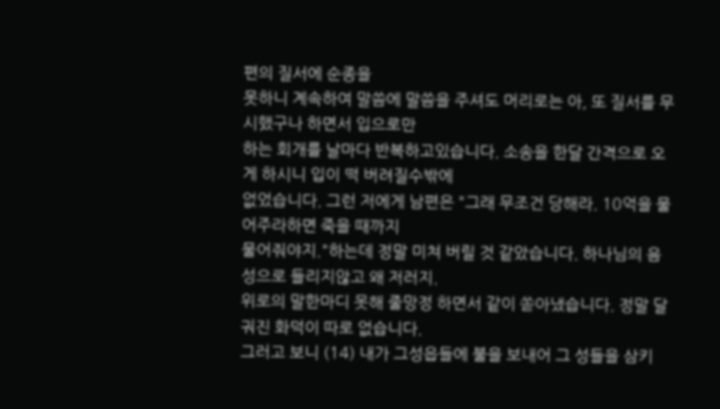편의 질서에 순종을
못하니 계속하여 말씀에 말씀을 주셔도 머리로는 아, 또 질서를 무시했구나 하면서 입으로만
하는 회개를 날마다 반복하고있습니다. 소송을 한달 간격으로 오게 하시니 입이 떡 버려질수밖에
없었습니다. 그런 저에게 남편은 "그래 무조건 당해라. 10억을 물어주라하면 죽을 때까지
물어줘야지."하는데 정말 미쳐 버릴 것 같았습니다. 하나님의 음성으로 들리지않고 왜 저러지.
위로의 말한마디 못해 줄망정 하면서 같이 쏟아냈습니다. 정말 달궈진 화덕이 따로 없습니다.
그러고 보니 (14) 내가 그성읍들에 불을 보내어 그 성들을 삼키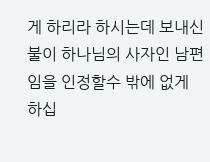게 하리라 하시는데 보내신
불이 하나님의 사자인 남편임을 인정할수 밖에 없게 하십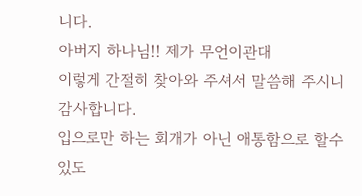니다.
아버지 하나님!! 제가 무언이관대
이렇게 간절히 찾아와 주셔서 말씀해 주시니 감사합니다.
입으로만 하는 회개가 아닌 애통함으로 할수있도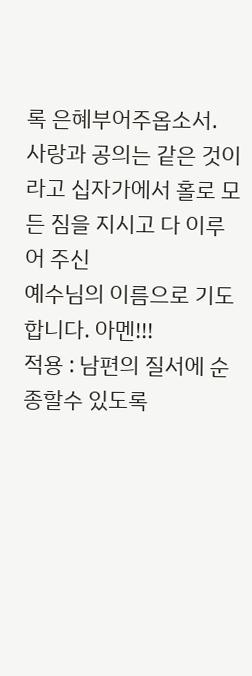록 은혜부어주옵소서.
사랑과 공의는 같은 것이라고 십자가에서 홀로 모든 짐을 지시고 다 이루어 주신
예수님의 이름으로 기도합니다. 아멘!!!
적용 : 남편의 질서에 순종할수 있도록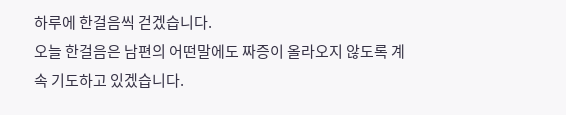하루에 한걸음씩 걷겠습니다.
오늘 한걸음은 남편의 어떤말에도 짜증이 올라오지 않도록 계속 기도하고 있겠습니다.